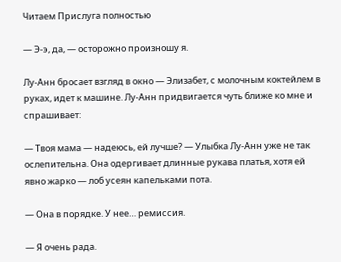Читаем Прислуга полностью

— Э-э, да, — осторожно произношу я.

Лу-Анн бросает взгляд в окно — Элизабет, с молочным коктейлем в руках, идет к машине. Лу-Анн придвигается чуть ближе ко мне и спрашивает:

— Твоя мама — надеюсь, ей лучше? — Улыбка Лу-Анн уже не так ослепительна. Она одергивает длинные рукава платья, хотя ей явно жарко — лоб усеян капельками пота.

— Она в порядке. У нее… ремиссия.

— Я очень рада.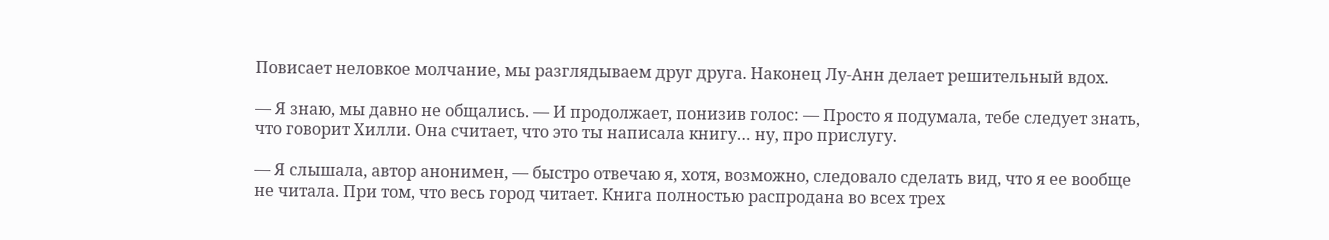Повисает неловкое молчание, мы разглядываем друг друга. Наконец Лу-Анн делает решительный вдох.

— Я знаю, мы давно не общались. — И продолжает, понизив голос: — Просто я подумала, тебе следует знать, что говорит Хилли. Она считает, что это ты написала книгу… ну, про прислугу.

— Я слышала, автор анонимен, — быстро отвечаю я, хотя, возможно, следовало сделать вид, что я ее вообще не читала. При том, что весь город читает. Книга полностью распродана во всех трех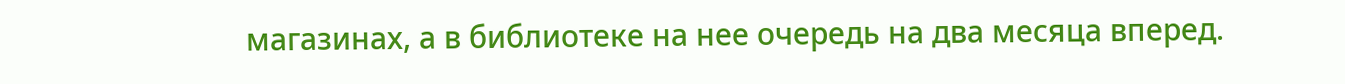магазинах, а в библиотеке на нее очередь на два месяца вперед.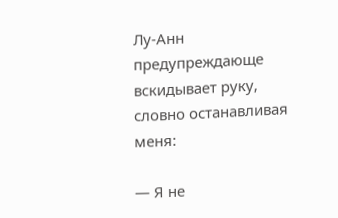Лу-Анн предупреждающе вскидывает руку, словно останавливая меня:

— Я не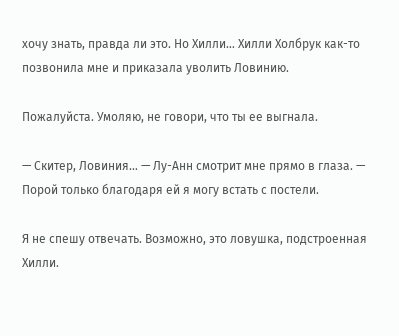хочу знать, правда ли это. Но Хилли… Хилли Холбрук как-то позвонила мне и приказала уволить Ловинию.

Пожалуйста. Умоляю, не говори, что ты ее выгнала.

— Скитер, Ловиния… — Лу-Анн смотрит мне прямо в глаза. — Порой только благодаря ей я могу встать с постели.

Я не спешу отвечать. Возможно, это ловушка, подстроенная Хилли.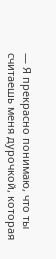— Я прекрасно понимаю, что ты считаешь меня дурочкой, которая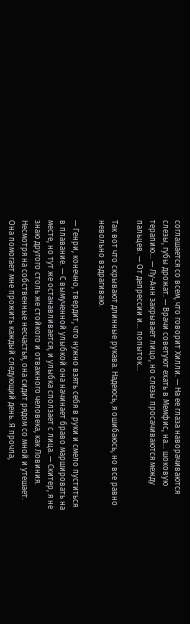соглашается со всем, что говорит Хилли. — На ее глаза наворачиваются слезы, губы дрожат. — Врачи советуют ехать в Мемфис, на… шоковую терапию… — Лy-Анн закрывает лицо, но слезы просачиваются между пальцев. — От депрессии и… попыток…

Так вот что скрывают длинные рукава. Надеюсь, я ошибаюсь, но все равно невольно вздрагиваю.

— Генри, конечно, твердит, что нужно взять себя в руки и смело пуститься в плавание. — С вымученной улыбкой она начинает браво маршировать на месте, но тут же останавливается, и улыбка сползает с лица. — Скитер, я не знаю другого столь же стойкого и отважного человека, как Ловиния. Несмотря на собственные несчастья, она сидит рядом со мной и утешает. Она помогает мне прожить каждый следующий день. Я прочла,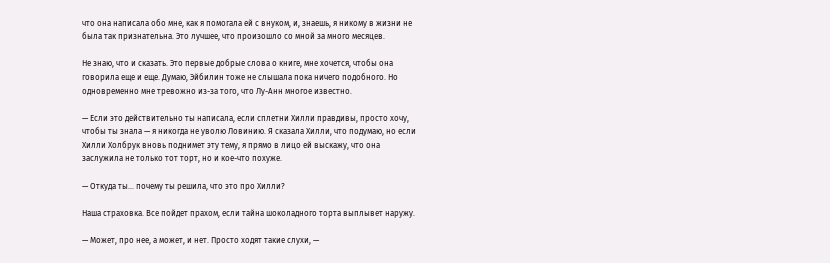что она написала обо мне, как я помогала ей с внуком, и, знаешь, я никому в жизни не была так признательна. Это лучшее, что произошло со мной за много месяцев.

Не знаю, что и сказать. Это первые добрые слова о книге, мне хочется, чтобы она говорила еще и еще. Думаю, Эйбилин тоже не слышала пока ничего подобного. Но одновременно мне тревожно из-за того, что Лу-Анн многое известно.

— Если это действительно ты написала, если сплетни Хилли правдивы, просто хочу, чтобы ты знала — я никогда не уволю Ловинию. Я сказала Хилли, что подумаю, но если Хилли Холбрук вновь поднимет эту тему, я прямо в лицо ей выскажу, что она заслужила не только тот торт, но и кое-что похуже.

— Откуда ты… почему ты решила, что это про Хилли?

Наша страховка. Все пойдет прахом, если тайна шоколадного торта выплывет наружу.

— Может, про нее, а может, и нет. Просто ходят такие слухи, —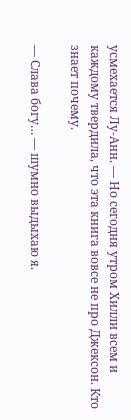усмехается Лу-Анн. — Но сегодня утром Хилли всем и каждому твердила, что эта книга вовсе не про Джексон. Кто знает почему.

— Слава богу… — шумно выдыхаю я.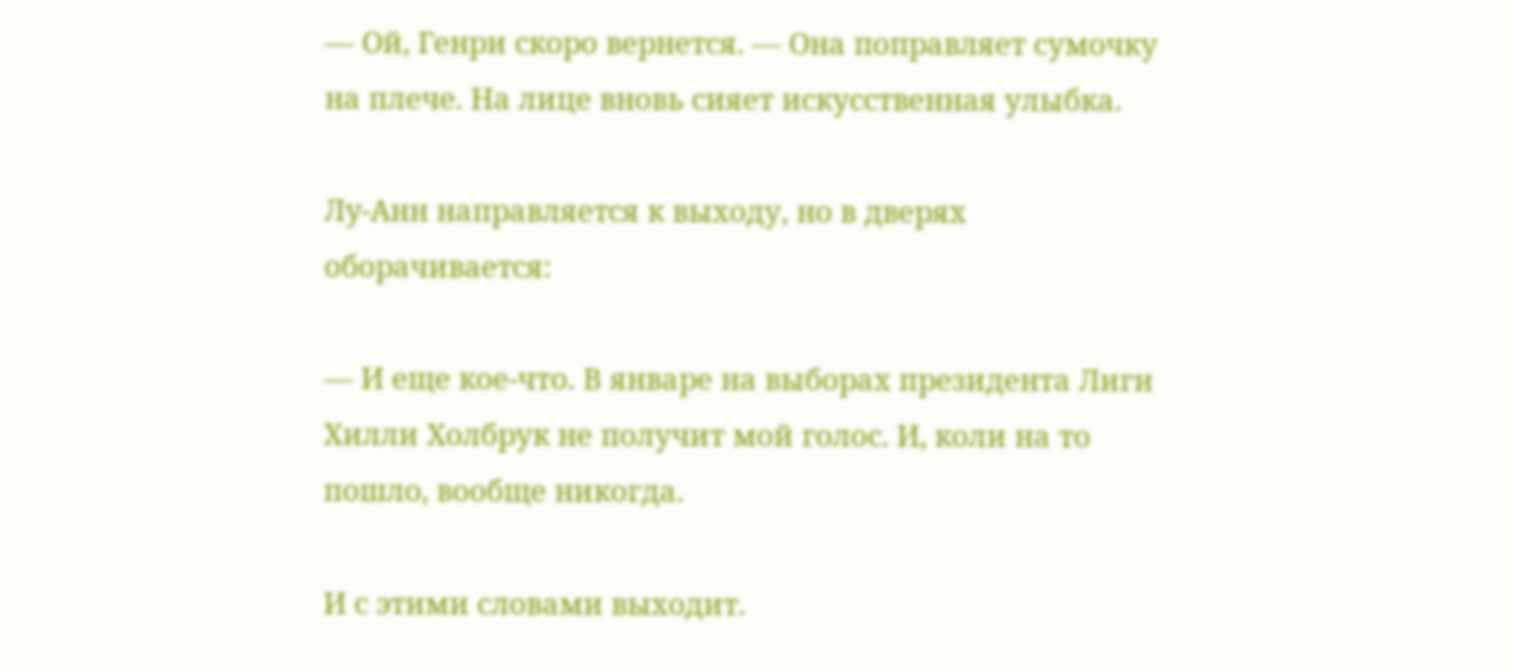— Ой, Генри скоро вернется. — Она поправляет сумочку на плече. На лице вновь сияет искусственная улыбка.

Лy-Анн направляется к выходу, но в дверях оборачивается:

— И еще кое-что. В январе на выборах президента Лиги Хилли Холбрук не получит мой голос. И, коли на то пошло, вообще никогда.

И с этими словами выходит.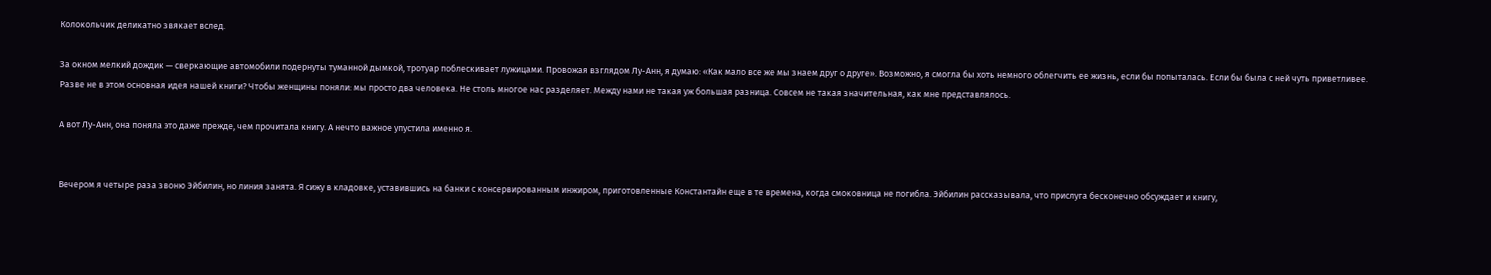Колокольчик деликатно звякает вслед.

За окном мелкий дождик — сверкающие автомобили подернуты туманной дымкой, тротуар поблескивает лужицами. Провожая взглядом Лу-Анн, я думаю: «Как мало все же мы знаем друг о друге». Возможно, я смогла бы хоть немного облегчить ее жизнь, если бы попыталась. Если бы была с ней чуть приветливее. Разве не в этом основная идея нашей книги? Чтобы женщины поняли: мы просто два человека. Не столь многое нас разделяет. Между нами не такая уж большая разница. Совсем не такая значительная, как мне представлялось.

А вот Лу-Анн, она поняла это даже прежде, чем прочитала книгу. А нечто важное упустила именно я.


Вечером я четыре раза звоню Эйбилин, но линия занята. Я сижу в кладовке, уставившись на банки с консервированным инжиром, приготовленные Константайн еще в те времена, когда смоковница не погибла. Эйбилин рассказывала, что прислуга бесконечно обсуждает и книгу,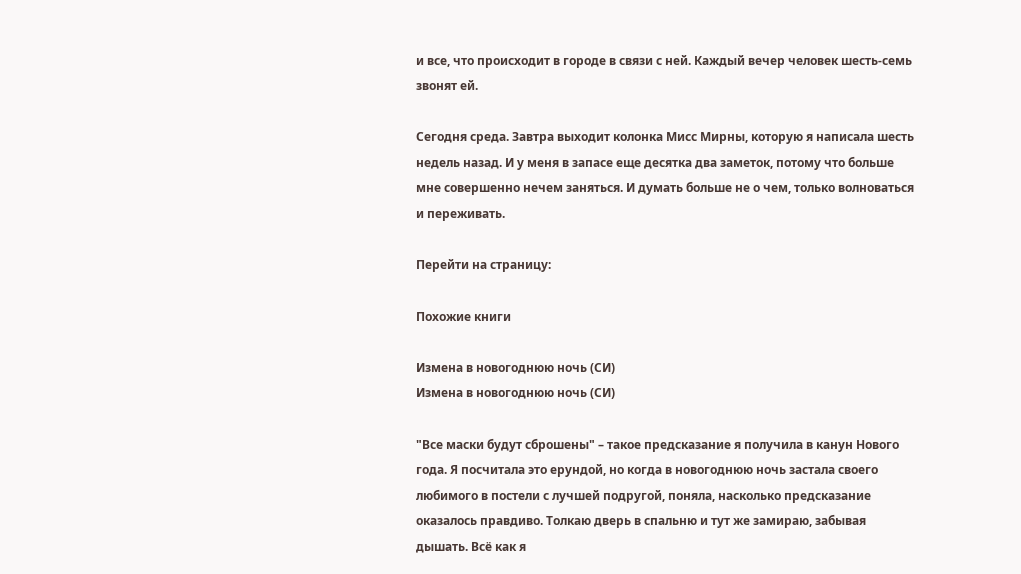и все, что происходит в городе в связи с ней. Каждый вечер человек шесть-семь звонят ей.

Сегодня среда. Завтра выходит колонка Мисс Мирны, которую я написала шесть недель назад. И у меня в запасе еще десятка два заметок, потому что больше мне совершенно нечем заняться. И думать больше не о чем, только волноваться и переживать.

Перейти на страницу:

Похожие книги

Измена в новогоднюю ночь (СИ)
Измена в новогоднюю ночь (СИ)

"Все маски будут сброшены" – такое предсказание я получила в канун Нового года. Я посчитала это ерундой, но когда в новогоднюю ночь застала своего любимого в постели с лучшей подругой, поняла, насколько предсказание оказалось правдиво. Толкаю дверь в спальню и тут же замираю, забывая дышать. Всё как я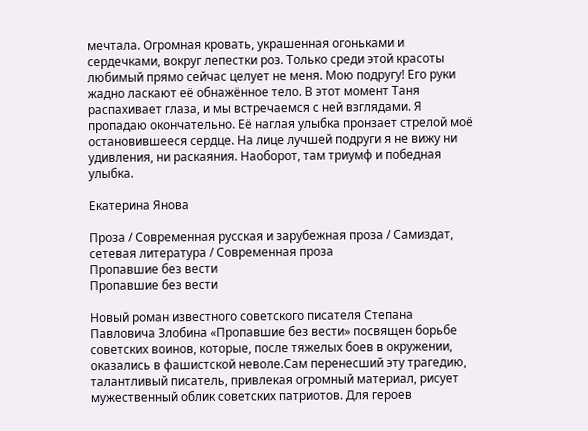мечтала. Огромная кровать, украшенная огоньками и сердечками, вокруг лепестки роз. Только среди этой красоты любимый прямо сейчас целует не меня. Мою подругу! Его руки жадно ласкают её обнажённое тело. В этот момент Таня распахивает глаза, и мы встречаемся с ней взглядами. Я пропадаю окончательно. Её наглая улыбка пронзает стрелой моё остановившееся сердце. На лице лучшей подруги я не вижу ни удивления, ни раскаяния. Наоборот, там триумф и победная улыбка.

Екатерина Янова

Проза / Современная русская и зарубежная проза / Самиздат, сетевая литература / Современная проза
Пропавшие без вести
Пропавшие без вести

Новый роман известного советского писателя Степана Павловича Злобина «Пропавшие без вести» посвящен борьбе советских воинов, которые, после тяжелых боев в окружении, оказались в фашистской неволе.Сам перенесший эту трагедию, талантливый писатель, привлекая огромный материал, рисует мужественный облик советских патриотов. Для героев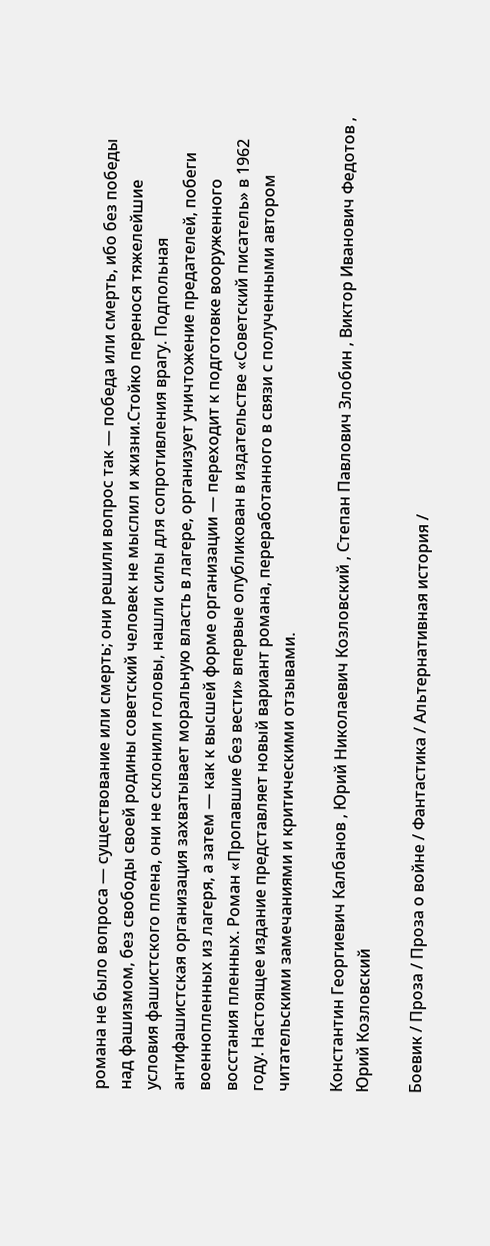романа не было вопроса — существование или смерть; они решили вопрос так — победа или смерть, ибо без победы над фашизмом, без свободы своей родины советский человек не мыслил и жизни.Стойко перенося тяжелейшие условия фашистского плена, они не склонили головы, нашли силы для сопротивления врагу. Подпольная антифашистская организация захватывает моральную власть в лагере, организует уничтожение предателей, побеги военнопленных из лагеря, а затем — как к высшей форме организации — переходит к подготовке вооруженного восстания пленных. Роман «Пропавшие без вести» впервые опубликован в издательстве «Советский писатель» в 1962 году. Настоящее издание представляет новый вариант романа, переработанного в связи с полученными автором читательскими замечаниями и критическими отзывами.

Константин Георгиевич Калбанов , Юрий Николаевич Козловский , Степан Павлович Злобин , Виктор Иванович Федотов , Юрий Козловский

Боевик / Проза / Проза о войне / Фантастика / Альтернативная история /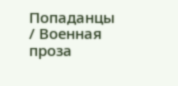Попаданцы / Военная проза